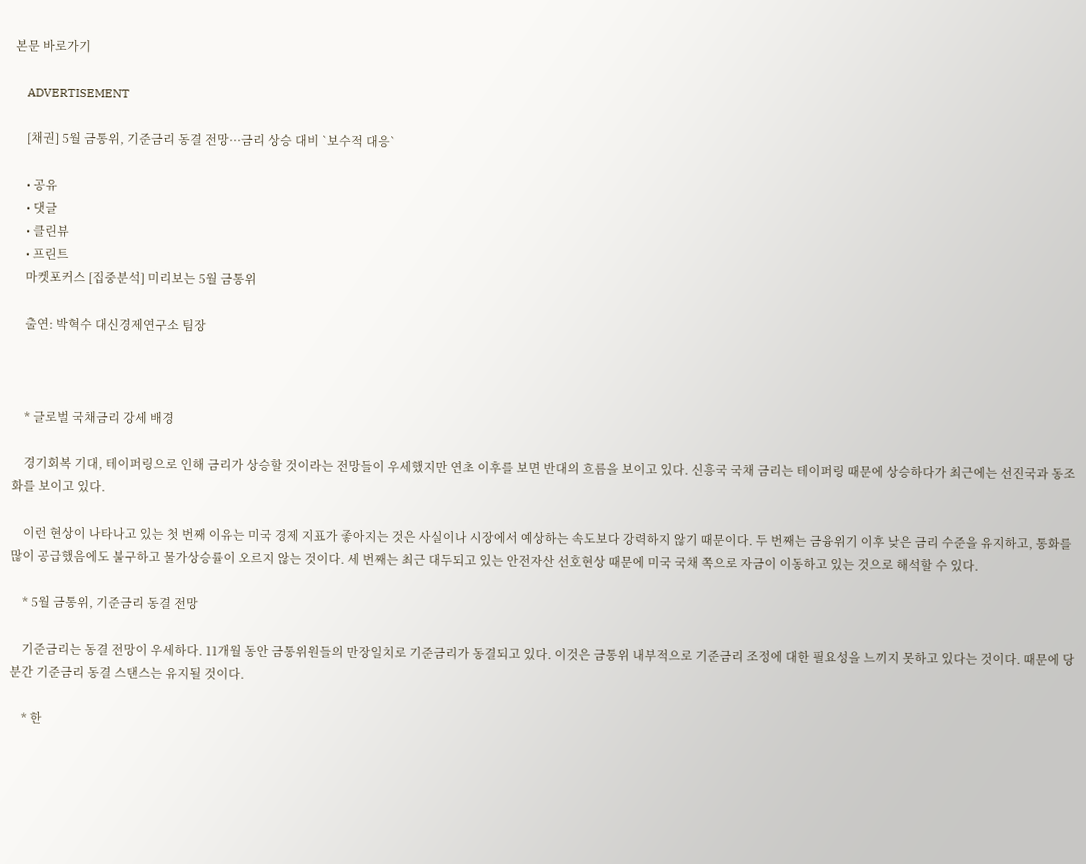본문 바로가기

    ADVERTISEMENT

    [채권] 5월 금통위, 기준금리 동결 전망···금리 상승 대비 `보수적 대응`

    • 공유
    • 댓글
    • 클린뷰
    • 프린트
    마켓포커스 [집중분석] 미리보는 5월 금통위

    출연: 박혁수 대신경제연구소 팀장



    * 글로벌 국채금리 강세 배경

    경기회복 기대, 테이퍼링으로 인해 금리가 상승할 것이라는 전망들이 우세했지만 연초 이후를 보면 반대의 흐름을 보이고 있다. 신흥국 국채 금리는 테이퍼링 때문에 상승하다가 최근에는 선진국과 동조화를 보이고 있다.

    이런 현상이 나타나고 있는 첫 번째 이유는 미국 경제 지표가 좋아지는 것은 사실이나 시장에서 예상하는 속도보다 강력하지 않기 때문이다. 두 번째는 금융위기 이후 낮은 금리 수준을 유지하고, 통화를 많이 공급했음에도 불구하고 물가상승률이 오르지 않는 것이다. 세 번째는 최근 대두되고 있는 안전자산 선호현상 때문에 미국 국채 쪽으로 자금이 이동하고 있는 것으로 해석할 수 있다.

    * 5월 금통위, 기준금리 동결 전망

    기준금리는 동결 전망이 우세하다. 11개월 동안 금통위원들의 만장일치로 기준금리가 동결되고 있다. 이것은 금통위 내부적으로 기준금리 조정에 대한 필요성을 느끼지 못하고 있다는 것이다. 때문에 당분간 기준금리 동결 스탠스는 유지될 것이다.

    * 한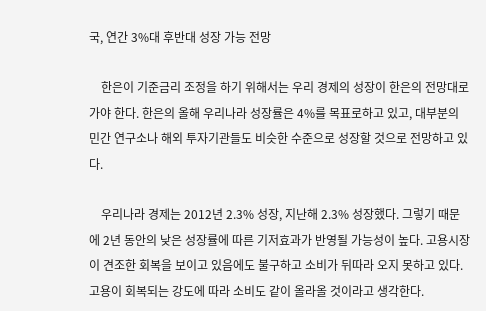국, 연간 3%대 후반대 성장 가능 전망

    한은이 기준금리 조정을 하기 위해서는 우리 경제의 성장이 한은의 전망대로 가야 한다. 한은의 올해 우리나라 성장률은 4%를 목표로하고 있고, 대부분의 민간 연구소나 해외 투자기관들도 비슷한 수준으로 성장할 것으로 전망하고 있다.

    우리나라 경제는 2012년 2.3% 성장, 지난해 2.3% 성장했다. 그렇기 때문에 2년 동안의 낮은 성장률에 따른 기저효과가 반영될 가능성이 높다. 고용시장이 견조한 회복을 보이고 있음에도 불구하고 소비가 뒤따라 오지 못하고 있다. 고용이 회복되는 강도에 따라 소비도 같이 올라올 것이라고 생각한다.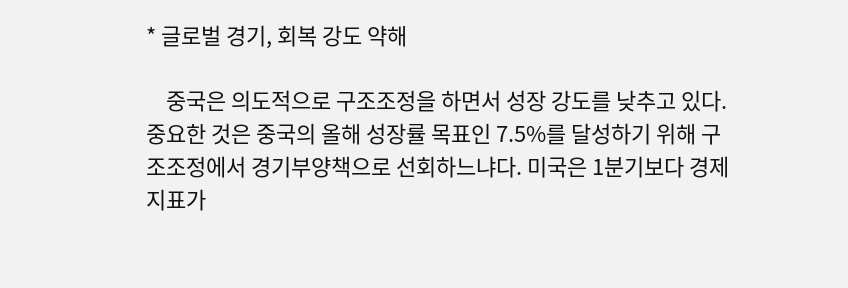* 글로벌 경기, 회복 강도 약해

    중국은 의도적으로 구조조정을 하면서 성장 강도를 낮추고 있다. 중요한 것은 중국의 올해 성장률 목표인 7.5%를 달성하기 위해 구조조정에서 경기부양책으로 선회하느냐다. 미국은 1분기보다 경제지표가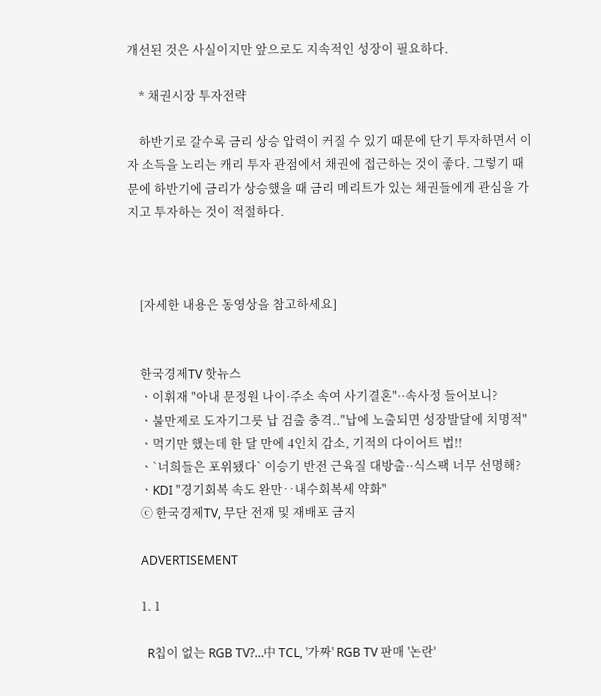개선된 것은 사실이지만 앞으로도 지속적인 성장이 필요하다.

    * 채권시장 투자전략

    하반기로 갈수록 금리 상승 압력이 커질 수 있기 때문에 단기 투자하면서 이자 소득을 노리는 캐리 투자 관점에서 채권에 접근하는 것이 좋다. 그렇기 때문에 하반기에 금리가 상승했을 때 금리 메리트가 있는 채권들에게 관심을 가지고 투자하는 것이 적절하다.



    [자세한 내용은 동영상을 참고하세요]


    한국경제TV 핫뉴스
    ㆍ이휘재 "아내 문정원 나이·주소 속여 사기결혼"··속사정 들어보니?
    ㆍ불만제로 도자기그릇 납 검출 충격.."납에 노출되면 성장발달에 치명적"
    ㆍ먹기만 했는데 한 달 만에 4인치 감소, 기적의 다이어트 법!!
    ㆍ`너희들은 포위됐다` 이승기 반전 근육질 대방출··식스팩 너무 선명해?
    ㆍKDI "경기회복 속도 완만‥내수회복세 약화"
    ⓒ 한국경제TV, 무단 전재 및 재배포 금지

    ADVERTISEMENT

    1. 1

      R칩이 없는 RGB TV?…中 TCL, '가짜' RGB TV 판매 '논란'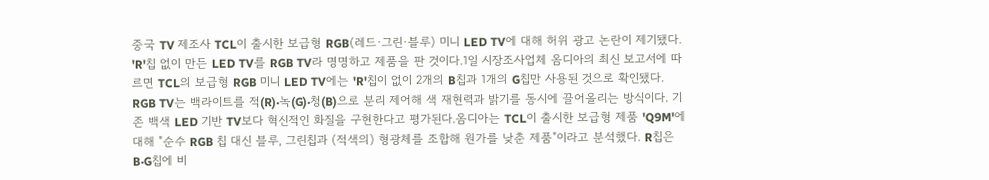중국 TV 제조사 TCL이 출시한 보급형 RGB(레드·그린·블루) 미니 LED TV에 대해 허위 광고 논란이 제기됐다. 'R'칩 없이 만든 LED TV를 RGB TV라 명명하고 제품을 판 것이다.1일 시장조사업체 옴디아의 최신 보고서에 따르면 TCL의 보급형 RGB 미니 LED TV에는 'R'칩이 없이 2개의 B칩과 1개의 G칩만 사용된 것으로 확인됐다. RGB TV는 백라이트를 적(R)·녹(G)·청(B)으로 분리 제어해 색 재현력과 밝기를 동시에 끌어올리는 방식이다. 기존 백색 LED 기반 TV보다 혁신적인 화질을 구현한다고 평가된다.옴디아는 TCL이 출시한 보급형 제품 'Q9M'에 대해 "순수 RGB 칩 대신 블루, 그린칩과 (적색의) 형광체를 조합해 원가를 낮춘 제품"이라고 분석했다. R칩은 B·G칩에 비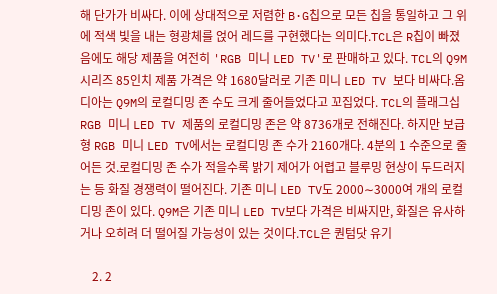해 단가가 비싸다. 이에 상대적으로 저렴한 B·G칩으로 모든 칩을 통일하고 그 위에 적색 빛을 내는 형광체를 얹어 레드를 구현했다는 의미다.TCL은 R칩이 빠졌음에도 해당 제품을 여전히 'RGB 미니 LED TV'로 판매하고 있다. TCL의 Q9M 시리즈 85인치 제품 가격은 약 1680달러로 기존 미니 LED TV 보다 비싸다.옴디아는 Q9M의 로컬디밍 존 수도 크게 줄어들었다고 꼬집었다. TCL의 플래그십 RGB 미니 LED TV 제품의 로컬디밍 존은 약 8736개로 전해진다. 하지만 보급형 RGB 미니 LED TV에서는 로컬디밍 존 수가 2160개다. 4분의 1 수준으로 줄어든 것.로컬디밍 존 수가 적을수록 밝기 제어가 어렵고 블루밍 현상이 두드러지는 등 화질 경쟁력이 떨어진다. 기존 미니 LED TV도 2000∼3000여 개의 로컬디밍 존이 있다. Q9M은 기존 미니 LED TV보다 가격은 비싸지만, 화질은 유사하거나 오히려 더 떨어질 가능성이 있는 것이다.TCL은 퀀텀닷 유기

    2. 2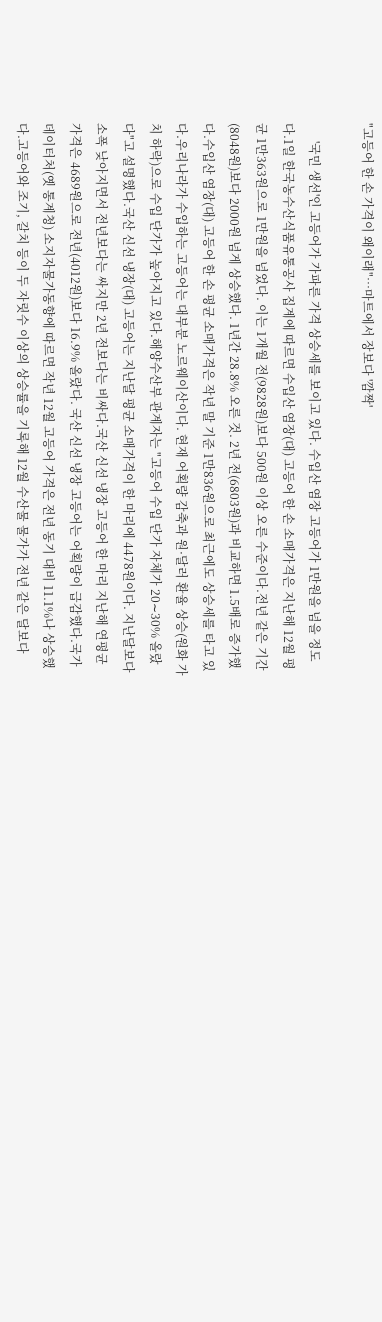"고등어 한 손 가격이 왜이래"…마트에서 장보다 '깜짝'

      '국민 생선'인 고등어가 가파른 가격 상승세를 보이고 있다. 수입산 염장 고등어가 1만원을 넘을 정도다.1일 한국농수산식품유통공사 집계에 따르면 수입산 염장(대) 고등어 한 손 소매가격은 지난해 12월 평균 1만363원으로 1만원을 넘었다. 이는 1개월 전(9828원)보다 500원 이상 오른 수준이다.전년 같은 기간(8048원)보다 2000원 넘게 상승했다. 1년간 28.8% 오른 것. 2년 전(6803원)과 비교하면 1.5배로 증가했다.수입산 염장(대) 고등어 한 손 평균 소매가격은 작년 말 기준 1만836원으로 최근에도 상승세를 타고 있다.우리나라가 수입하는 고등어는 대부분 노르웨이산이다. 현재 어획량 감축과 원·달러 환율 상승(원화 가치 하락)으로 수입 단가가 높아지고 있다.해양수산부 관계자는 "고등어 수입 단가 자체가 20∼30% 올랐다"고 설명했다.국산 신선 냉장(대) 고등어는 지난달 평균 소매가격이 한 마리에 4478원이다. 지난달보다 소폭 낮아지면서 전년보다는 싸지만 2년 전보다는 비싸다.국산 신선 냉장 고등어 한 마리 지난해 연평균 가격은 4689원으로 전년(4012원)보다 16.9% 올랐다. 국산 신선 냉장 고등어는 어획량이 급감했다.국가데이터처(옛 통계청) 소지자물가동향에 따르면 작년 12월 고등어 가격은 전년 동기 대비 11.1%나 상승했다.고등어와 조기, 갈치 등이 두 자릿수 이상의 상승률을 기록해 12월 수산물 물가가 전년 같은 달보다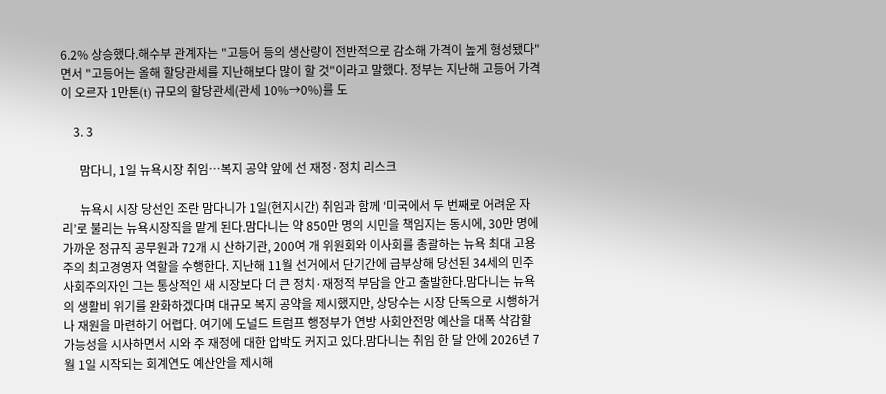6.2% 상승했다.해수부 관계자는 "고등어 등의 생산량이 전반적으로 감소해 가격이 높게 형성됐다"면서 "고등어는 올해 할당관세를 지난해보다 많이 할 것"이라고 말했다. 정부는 지난해 고등어 가격이 오르자 1만톤(t) 규모의 할당관세(관세 10%→0%)를 도

    3. 3

      맘다니, 1일 뉴욕시장 취임…복지 공약 앞에 선 재정·정치 리스크

      뉴욕시 시장 당선인 조란 맘다니가 1일(현지시간) 취임과 함께 ‘미국에서 두 번째로 어려운 자리’로 불리는 뉴욕시장직을 맡게 된다.맘다니는 약 850만 명의 시민을 책임지는 동시에, 30만 명에 가까운 정규직 공무원과 72개 시 산하기관, 200여 개 위원회와 이사회를 총괄하는 뉴욕 최대 고용주의 최고경영자 역할을 수행한다. 지난해 11월 선거에서 단기간에 급부상해 당선된 34세의 민주사회주의자인 그는 통상적인 새 시장보다 더 큰 정치·재정적 부담을 안고 출발한다.맘다니는 뉴욕의 생활비 위기를 완화하겠다며 대규모 복지 공약을 제시했지만, 상당수는 시장 단독으로 시행하거나 재원을 마련하기 어렵다. 여기에 도널드 트럼프 행정부가 연방 사회안전망 예산을 대폭 삭감할 가능성을 시사하면서 시와 주 재정에 대한 압박도 커지고 있다.맘다니는 취임 한 달 안에 2026년 7월 1일 시작되는 회계연도 예산안을 제시해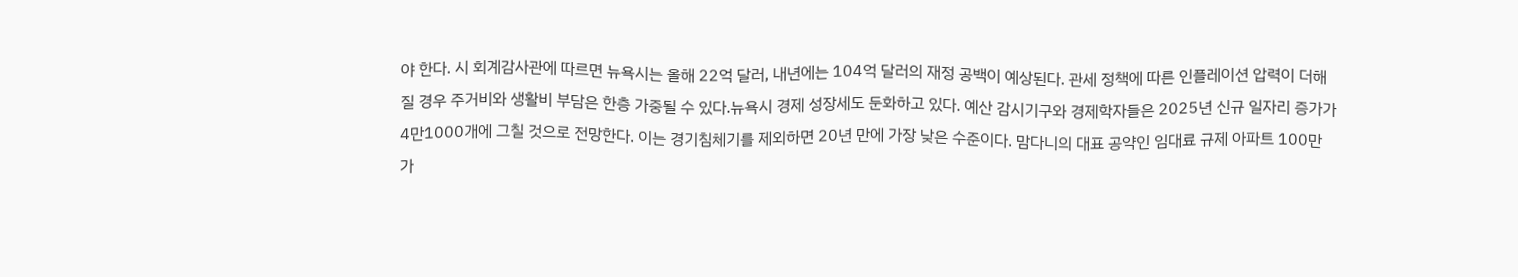야 한다. 시 회계감사관에 따르면 뉴욕시는 올해 22억 달러, 내년에는 104억 달러의 재정 공백이 예상된다. 관세 정책에 따른 인플레이션 압력이 더해질 경우 주거비와 생활비 부담은 한층 가중될 수 있다.뉴욕시 경제 성장세도 둔화하고 있다. 예산 감시기구와 경제학자들은 2025년 신규 일자리 증가가 4만1000개에 그칠 것으로 전망한다. 이는 경기침체기를 제외하면 20년 만에 가장 낮은 수준이다. 맘다니의 대표 공약인 임대료 규제 아파트 100만 가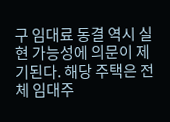구 임대료 동결 역시 실현 가능성에 의문이 제기된다. 해당 주택은 전체 임대주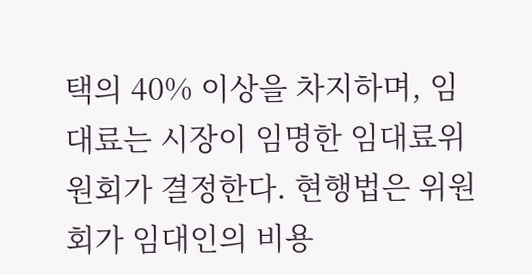택의 40% 이상을 차지하며, 임대료는 시장이 임명한 임대료위원회가 결정한다. 현행법은 위원회가 임대인의 비용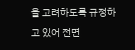을 고려하도록 규정하고 있어 전면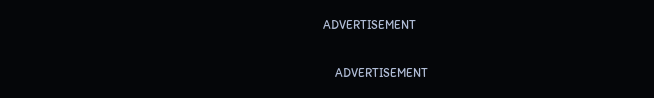ADVERTISEMENT

    ADVERTISEMENT